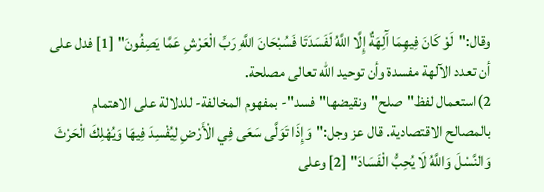وقال:"لَوْ كَانَ فِيهِمَا آَلِهَةٌ إِلَّا اللَّهُ لَفَسَدَتَا فَسُبْحَانَ اللَّهِ رَبِّ الْعَرْشِ عَمَّا يَصِفُونَ" [1] فدل على أن تعدد الآلهة مفسدة وأن توحيد الله تعالى مصلحة.
2)استعمال لفظ"صلح"ونقيضها"فسد"- بمفهوم المخالفة- للدلالة على الاهتمام بالمصالح الاقتصادية. قال عز وجل:"وَإِذَا تَوَلَّى سَعَى فِي الْأَرْضِ لِيُفْسِدَ فِيهَا وَيُهْلِكَ الْحَرْثَ وَالنَّسْلَ وَاللَّهُ لَا يُحِبُّ الْفَسَادَ" [2] وعلى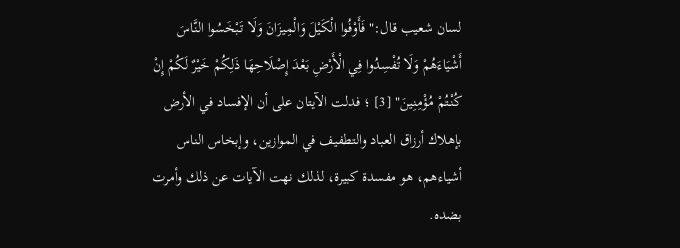لسان شعيب قال:"فَأَوْفُوا الْكَيْلَ وَالْمِيزَانَ وَلَا تَبْخَسُوا النَّاسَ أَشْيَاءَهُمْ وَلَا تُفْسِدُوا فِي الْأَرْضِ بَعْدَ إِصْلَاحِهَا ذَلِكُمْ خَيْرٌ لَكُمْ إِنْ كُنْتُمْ مُؤْمِنِينَ" [3] ؛ فدلت الآيتان على أن الإفساد في الأرض بإهلاك أرزاق العباد والتطفيف في الموازين، وإبخاس الناس أشياءهم، هو مفسدة كبيرة، لذلك نهت الآيات عن ذلك وأمرت بضده.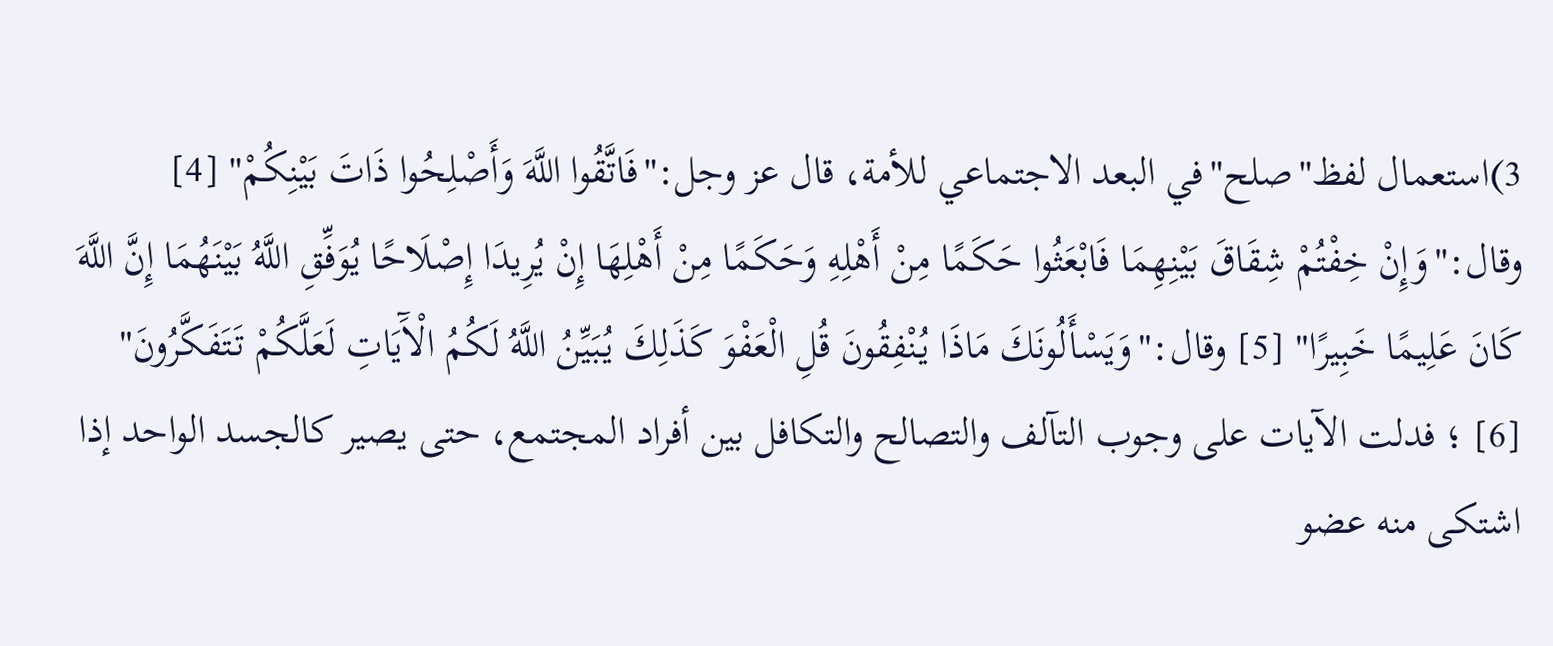3)استعمال لفظ"صلح"في البعد الاجتماعي للأمة، قال عز وجل:"فَاتَّقُوا اللَّهَ وَأَصْلِحُوا ذَاتَ بَيْنِكُمْ" [4] وقال:"وَإِنْ خِفْتُمْ شِقَاقَ بَيْنِهِمَا فَابْعَثُوا حَكَمًا مِنْ أَهْلِهِ وَحَكَمًا مِنْ أَهْلِهَا إِنْ يُرِيدَا إِصْلَاحًا يُوَفِّقِ اللَّهُ بَيْنَهُمَا إِنَّ اللَّهَ كَانَ عَلِيمًا خَبِيرًا" [5] وقال:"وَيَسْأَلُونَكَ مَاذَا يُنْفِقُونَ قُلِ الْعَفْوَ كَذَلِكَ يُبَيِّنُ اللَّهُ لَكُمُ الْآَيَاتِ لَعَلَّكُمْ تَتَفَكَّرُونَ" [6] ؛ فدلت الآيات على وجوب التآلف والتصالح والتكافل بين أفراد المجتمع، حتى يصير كالجسد الواحد إذا اشتكى منه عضو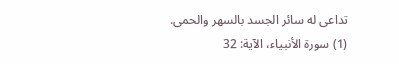تداعى له سائر الجسد بالسهر والحمى.
(1) سورة الأنبياء، الآية: 32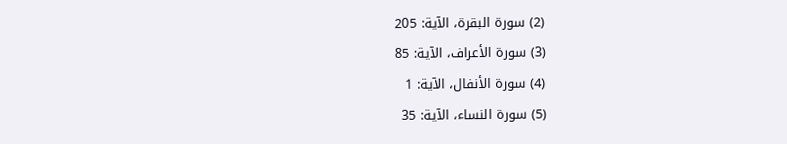(2) سورة البقرة، الآية: 205
(3) سورة الأعراف، الآية: 85
(4) سورة الأنفال، الآية: 1
(5) سورة النساء، الآية: 35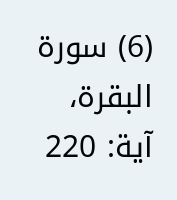(6) سورة البقرة، آية: 220